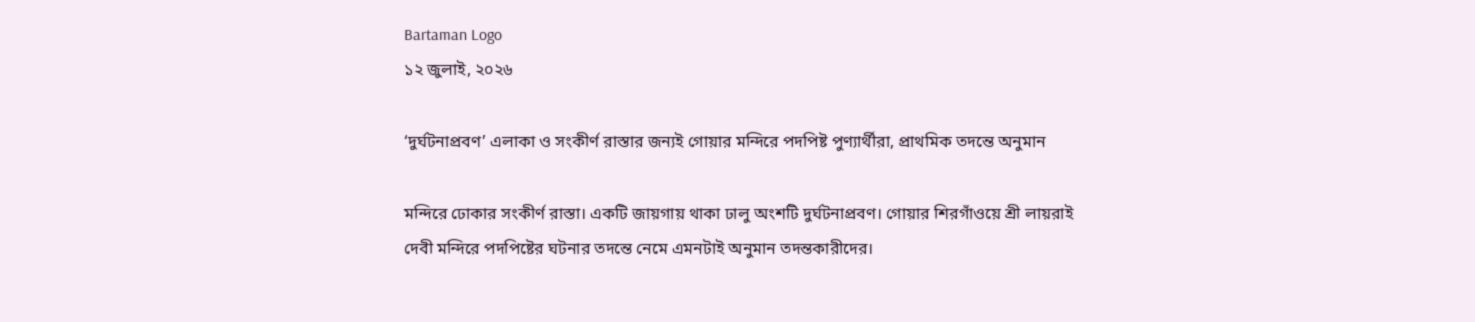Bartaman Logo
১২ জুলাই, ২০২৬

‘দুর্ঘটনাপ্রবণ’ এলাকা ও সংকীর্ণ রাস্তার জন্যই গোয়ার মন্দিরে পদপিষ্ট পুণ্যার্থীরা, প্রাথমিক তদন্তে অনুমান

মন্দিরে ঢোকার সংকীর্ণ রাস্তা। একটি জায়গায় থাকা ঢালু অংশটি দুর্ঘটনাপ্রবণ। গোয়ার শিরগাঁওয়ে শ্রী লায়রাই দেবী মন্দিরে পদপিষ্টের ঘটনার তদন্তে নেমে এমনটাই অনুমান তদন্তকারীদের।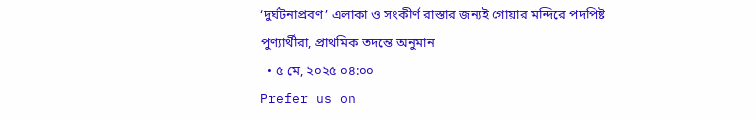‘দুর্ঘটনাপ্রবণ’ এলাকা ও সংকীর্ণ রাস্তার জন্যই গোয়ার মন্দিরে পদপিষ্ট পুণ্যার্থীরা, প্রাথমিক তদন্তে অনুমান
  • ৫ মে, ২০২৫ ০৪:০০
Prefer us on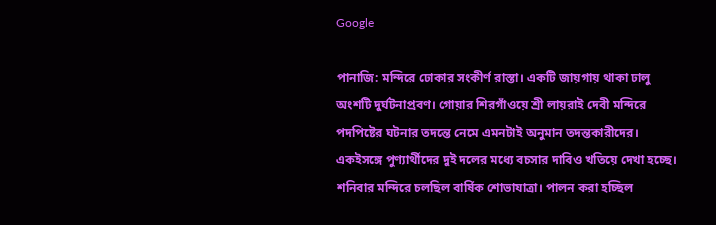Google

পানাজি: মন্দিরে ঢোকার সংকীর্ণ রাস্তা। একটি জায়গায় থাকা ঢালু অংশটি দুর্ঘটনাপ্রবণ। গোয়ার শিরগাঁওয়ে শ্রী লায়রাই দেবী মন্দিরে পদপিষ্টের ঘটনার তদন্তে নেমে এমনটাই অনুমান তদন্তকারীদের। একইসঙ্গে পুণ্যার্থীদের দুই দলের মধ্যে বচসার দাবিও খতিয়ে দেখা হচ্ছে। শনিবার মন্দিরে চলছিল বার্ষিক শোভাযাত্রা। পালন করা হচ্ছিল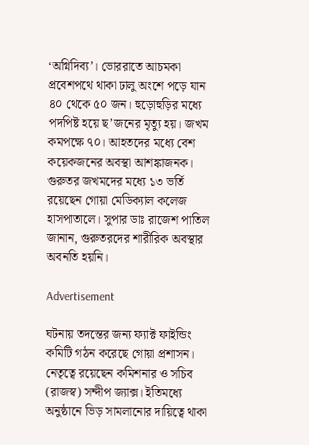‘অগ্নিদিব্য’। ভোররাতে আচমকা প্রবেশপথে থাকা ঢালু অংশে পড়ে যান ৪০ থেকে ৫০ জন। হুড়োহুড়ির মধ্যে পদপিষ্ট হয়ে ছ’জনের মৃত্যু হয়। জখম কমপক্ষে ৭০। আহতদের মধ্যে বেশ কয়েকজনের অবস্থা আশঙ্কাজনক। গুরুতর জখমদের মধ্যে ১৩ ভর্তি রয়েছেন গোয়া মেডিক্যাল কলেজ হাসপাতালে। সুপার ডাঃ রাজেশ পাতিল জানান, গুরুতরদের শারীরিক অবস্থার অবনতি হয়নি।

Advertisement

ঘটনায় তদন্তের জন্য ফ্যাক্ট ফাইন্ডিং কমিটি গঠন করেছে গোয়া প্রশাসন। নেতৃত্বে রয়েছেন কমিশনার ও সচিব (রাজস্ব) সন্দীপ জ্যাক্স। ইতিমধ্যে অনুষ্ঠানে ভিড় সামলানোর দায়িত্বে থাকা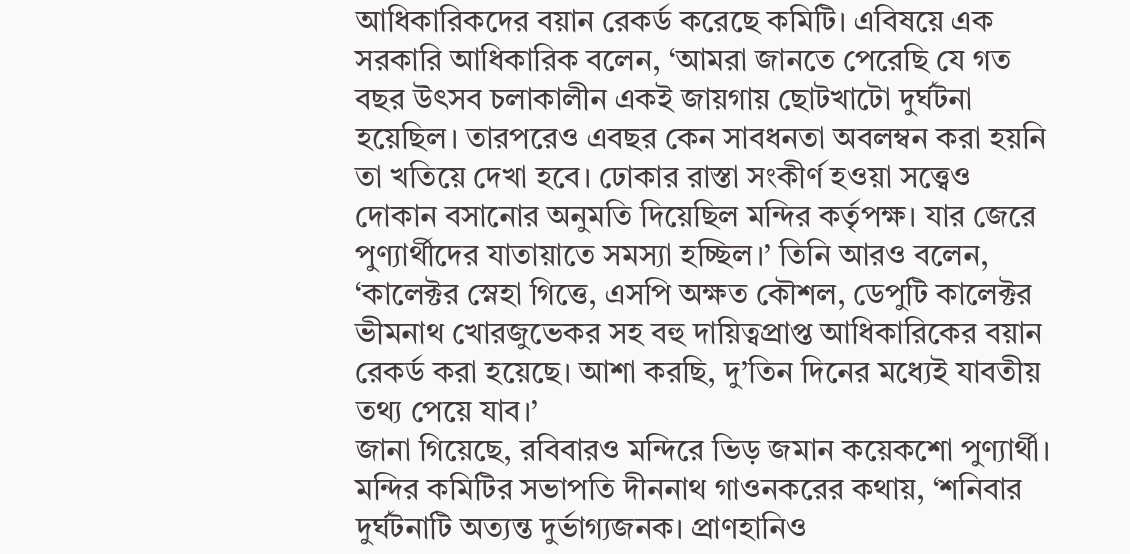আধিকারিকদের বয়ান রেকর্ড করেছে কমিটি। এবিষয়ে এক সরকারি আধিকারিক বলেন, ‘আমরা জানতে পেরেছি যে গত বছর উৎসব চলাকালীন একই জায়গায় ছোটখাটো দুর্ঘটনা হয়েছিল। তারপরেও এবছর কেন সাবধনতা অবলম্বন করা হয়নি তা খতিয়ে দেখা হবে। ঢোকার রাস্তা সংকীর্ণ হওয়া সত্ত্বেও দোকান বসানোর অনুমতি দিয়েছিল মন্দির কর্তৃপক্ষ। যার জেরে পুণ্যার্থীদের যাতায়াতে সমস্যা হচ্ছিল।’ তিনি আরও বলেন, ‘কালেক্টর স্নেহা গিত্তে, এসপি অক্ষত কৌশল, ডেপুটি কালেক্টর ভীমনাথ খোরজুভেকর সহ বহু দায়িত্বপ্রাপ্ত আধিকারিকের বয়ান রেকর্ড করা হয়েছে। আশা করছি, দু’তিন দিনের মধ্যেই যাবতীয় তথ্য পেয়ে যাব।’
জানা গিয়েছে, রবিবারও মন্দিরে ভিড় জমান কয়েকশো পুণ্যার্থী। মন্দির কমিটির সভাপতি দীননাথ গাওনকরের কথায়, ‘শনিবার দুর্ঘটনাটি অত্যন্ত দুর্ভাগ্যজনক। প্রাণহানিও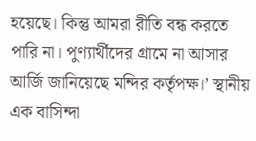হয়েছে। কিন্তু আমরা রীতি বন্ধ করতে পারি না। পুণ্যার্থীদের গ্রামে না আসার আর্জি জানিয়েছে মন্দির কর্তৃপক্ষ।’ স্থানীয় এক বাসিন্দা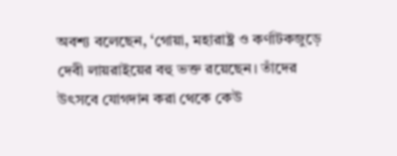অবশ্য বলেছেন, ‘গোয়া, মহারাষ্ট্র ও কর্ণাটকজুড়ে দেবী লায়রাইয়ের বহু ভক্ত রয়েছেন। তাঁদের উৎসবে যোগদান করা থেকে কেউ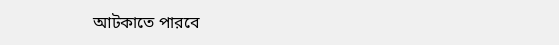আটকাতে পারবে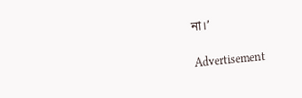না।’

Advertisement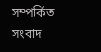সম্পর্কিত সংবাদ